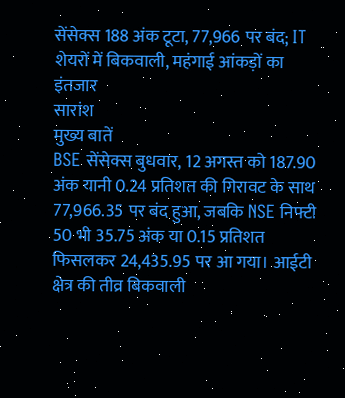सेंसेक्स 188 अंक टूटा, 77,966 पर बंद; IT शेयरों में बिकवाली, महंगाई आंकड़ों का इंतजार
सारांश
मुख्य बातें
BSE सेंसेक्स बुधवार, 12 अगस्त को 187.90 अंक यानी 0.24 प्रतिशत की गिरावट के साथ 77,966.35 पर बंद हुआ, जबकि NSE निफ्टी 50 भी 35.75 अंक या 0.15 प्रतिशत फिसलकर 24,435.95 पर आ गया। आईटी क्षेत्र की तीव्र बिकवाली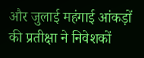और जुलाई महंगाई आंकड़ों की प्रतीक्षा ने निवेशकों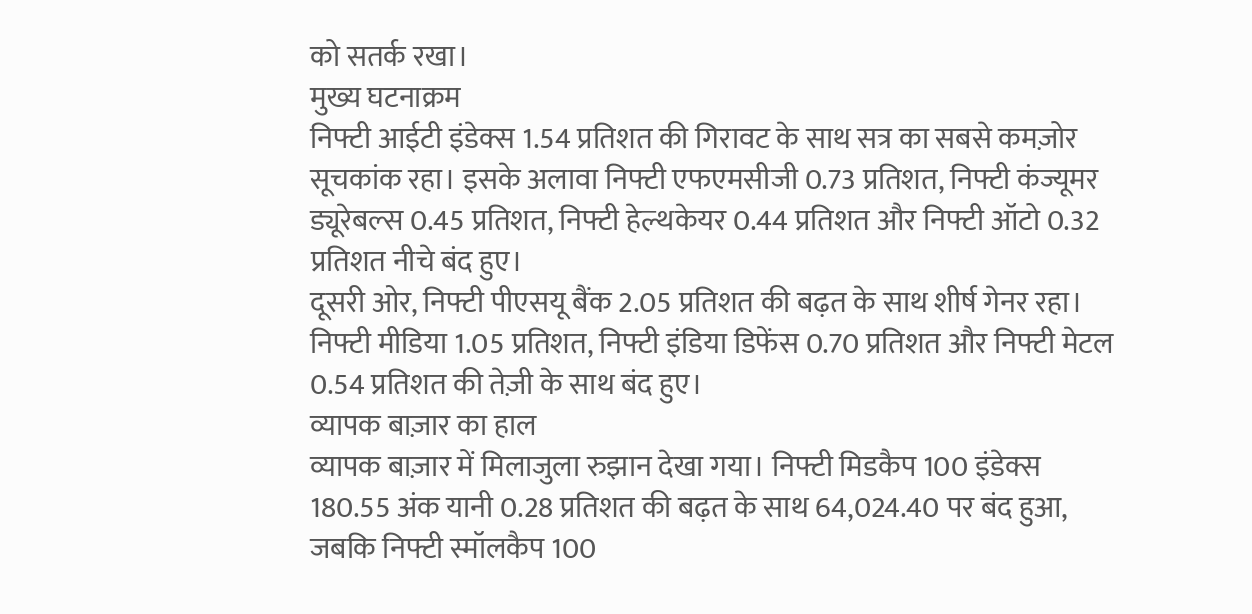को सतर्क रखा।
मुख्य घटनाक्रम
निफ्टी आईटी इंडेक्स 1.54 प्रतिशत की गिरावट के साथ सत्र का सबसे कमज़ोर सूचकांक रहा। इसके अलावा निफ्टी एफएमसीजी 0.73 प्रतिशत, निफ्टी कंज्यूमर ड्यूरेबल्स 0.45 प्रतिशत, निफ्टी हेल्थकेयर 0.44 प्रतिशत और निफ्टी ऑटो 0.32 प्रतिशत नीचे बंद हुए।
दूसरी ओर, निफ्टी पीएसयू बैंक 2.05 प्रतिशत की बढ़त के साथ शीर्ष गेनर रहा। निफ्टी मीडिया 1.05 प्रतिशत, निफ्टी इंडिया डिफेंस 0.70 प्रतिशत और निफ्टी मेटल 0.54 प्रतिशत की तेज़ी के साथ बंद हुए।
व्यापक बाज़ार का हाल
व्यापक बाज़ार में मिलाजुला रुझान देखा गया। निफ्टी मिडकैप 100 इंडेक्स 180.55 अंक यानी 0.28 प्रतिशत की बढ़त के साथ 64,024.40 पर बंद हुआ, जबकि निफ्टी स्मॉलकैप 100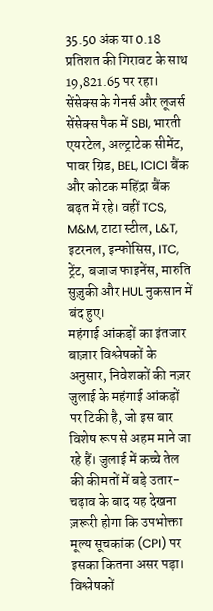35.50 अंक या 0.18 प्रतिशत की गिरावट के साथ 19,821.65 पर रहा।
सेंसेक्स के गेनर्स और लूजर्स
सेंसेक्स पैक में SBI, भारती एयरटेल, अल्ट्राटेक सीमेंट, पावर ग्रिड, BEL, ICICI बैंक और कोटक महिंद्रा बैंक बढ़त में रहे। वहीं TCS, M&M, टाटा स्टील, L&T, इटरनल, इन्फोसिस, ITC, ट्रेंट, बजाज फाइनेंस, मारुति सुज़ुकी और HUL नुकसान में बंद हुए।
महंगाई आंकड़ों का इंतजार
बाज़ार विश्लेषकों के अनुसार, निवेशकों की नज़र जुलाई के महंगाई आंकड़ों पर टिकी है, जो इस बार विशेष रूप से अहम माने जा रहे हैं। जुलाई में कच्चे तेल की कीमतों में बड़े उतार-चढ़ाव के बाद यह देखना ज़रूरी होगा कि उपभोक्ता मूल्य सूचकांक (CPI) पर इसका कितना असर पड़ा।
विश्लेषकों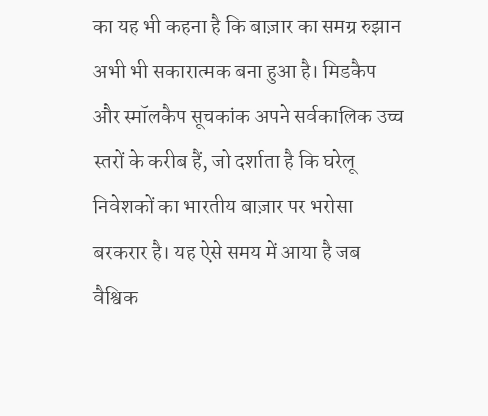का यह भी कहना है कि बाज़ार का समग्र रुझान अभी भी सकारात्मक बना हुआ है। मिडकैप और स्मॉलकैप सूचकांक अपने सर्वकालिक उच्च स्तरों के करीब हैं, जो दर्शाता है कि घरेलू निवेशकों का भारतीय बाज़ार पर भरोसा बरकरार है। यह ऐसे समय में आया है जब वैश्विक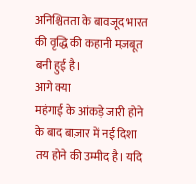अनिश्चितता के बावजूद भारत की वृद्धि की कहानी मज़बूत बनी हुई है।
आगे क्या
महंगाई के आंकड़े जारी होने के बाद बाज़ार में नई दिशा तय होने की उम्मीद है। यदि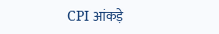CPI आंकड़े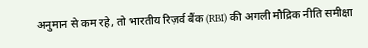अनुमान से कम रहे, तो भारतीय रिज़र्व बैंक (RBI) की अगली मौद्रिक नीति समीक्षा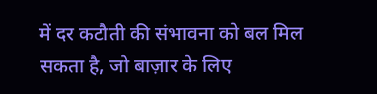में दर कटौती की संभावना को बल मिल सकता है, जो बाज़ार के लिए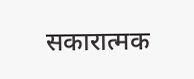सकारात्मक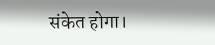संकेत होगा।